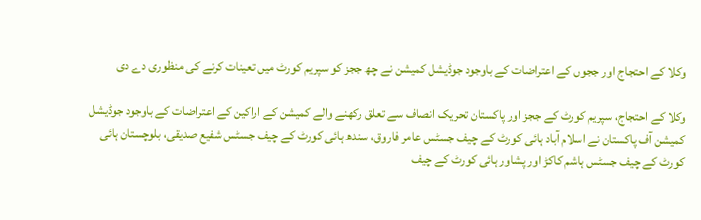وکلا کے احتجاج اور ججوں کے اعتراضات کے باوجود جوڈیشل کمیشن نے چھ ججز کو سپریم کورٹ میں تعینات کرنے کی منظوری دے دی

وکلا کے احتجاج، سپریم کورٹ کے ججز اور پاکستان تحریک انصاف سے تعلق رکھنے والے کمیشن کے اراکین کے اعتراضات کے باوجود جوڈیشل کمیشن آف پاکستان نے اسلام آباد ہائی کورٹ کے چیف جسٹس عامر فاروق، سندھ ہائی کورٹ کے چیف جسٹس شفیع صدیقی، بلوچستان ہائی کورٹ کے چیف جسٹس ہاشم کاکڑ اور پشاور ہائی کورٹ کے چیف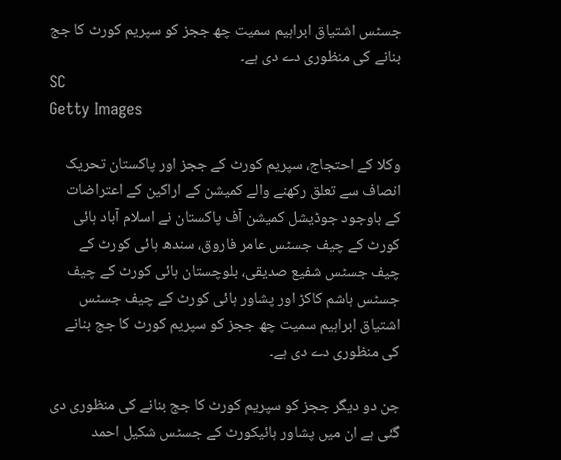جسٹس اشتیاق ابراہیم سمیت چھ ججز کو سپریم کورٹ کا جج بنانے کی منظوری دے دی ہے۔
SC
Getty Images

وکلا کے احتجاج، سپریم کورٹ کے ججز اور پاکستان تحریک انصاف سے تعلق رکھنے والے کمیشن کے اراکین کے اعتراضات کے باوجود جوڈیشل کمیشن آف پاکستان نے اسلام آباد ہائی کورٹ کے چیف جسٹس عامر فاروق، سندھ ہائی کورٹ کے چیف جسٹس شفیع صدیقی، بلوچستان ہائی کورٹ کے چیف جسٹس ہاشم کاکڑ اور پشاور ہائی کورٹ کے چیف جسٹس اشتیاق ابراہیم سمیت چھ ججز کو سپریم کورٹ کا جج بنانے کی منظوری دے دی ہے۔

جن دو دیگر ججز کو سپریم کورٹ کا جج بنانے کی منظوری دی گئی ہے ان میں پشاور ہائیکورٹ کے جسٹس شکیل احمد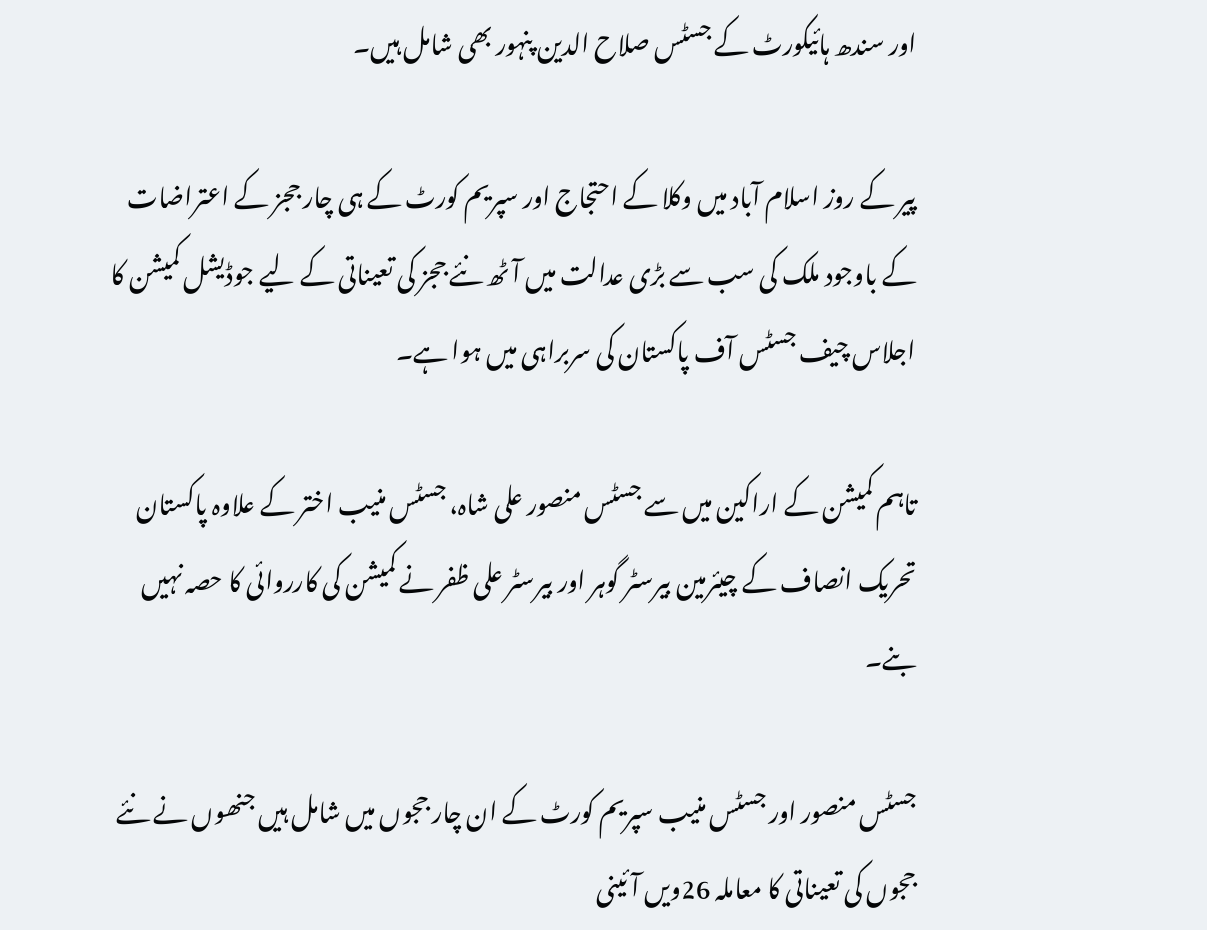اور سندھ ہائیکورٹ کے جسٹس صلاح الدین پنہور بھی شامل ہیں۔

پیر کے روز اسلام آباد میں وکلا کے احتجاج اور سپریم کورٹ کے ہی چار ججز کے اعتراضات کے باوجود ملک کی سب سے بڑی عدالت میں آٹھ نئے ججز کی تعیناتی کے لیے جوڈیشل کمیشن کا اجلاس چیف جسٹس آف پاکستان کی سربراہی میں ہوا ہے۔

تاہم کمیشن کے اراکین میں سے جسٹس منصور علی شاہ، جسٹس منیب اختر کے علاوہ پاکستان تحریک انصاف کے چیئرمین بیرسٹر گوہر اور بیرسٹر علی ظفر نے کمیشن کی کارروائی کا حصہ نہیں بنے۔

جسٹس منصور اور جسٹس منیب سپریم کورٹ کے ان چار ججوں میں شامل ہیں جنھوں نے نئے ججوں کی تعیناتی کا معاملہ 26ویں آئینی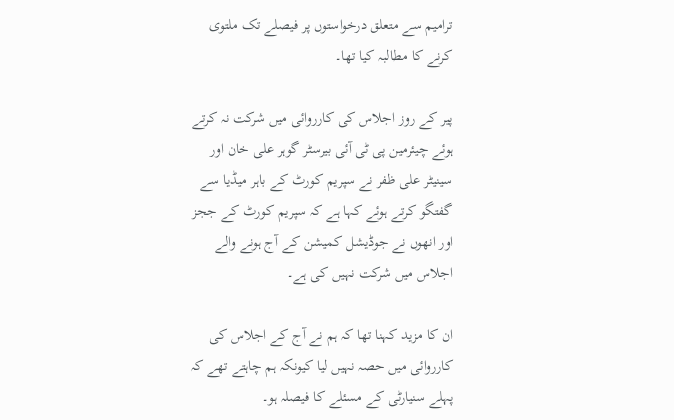ترامیم سے متعلق درخواستوں پر فیصلے تک ملتوی کرنے کا مطالبہ کیا تھا۔

پیر کے روز اجلاس کی کارروائی میں شرکت نہ کرتے ہوئے چیئرمین پی ٹی آئی بیرسٹر گوہر علی خان اور سینیٹر علی ظفر نے سپریم کورٹ کے باہر میڈیا سے گفتگو کرتے ہوئے کہا ہے کہ سپریم کورٹ کے ججز اور انھوں نے جوڈیشل کمیشن کے آج ہونے والے اجلاس میں شرکت نہیں کی ہے۔

ان کا مزید کہنا تھا کہ ہم نے آج کے اجلاس کی کارروائی میں حصہ نہیں لیا کیونکہ ہم چاہتے تھے کہ پہلے سنیارٹی کے مسئلے کا فیصلہ ہو۔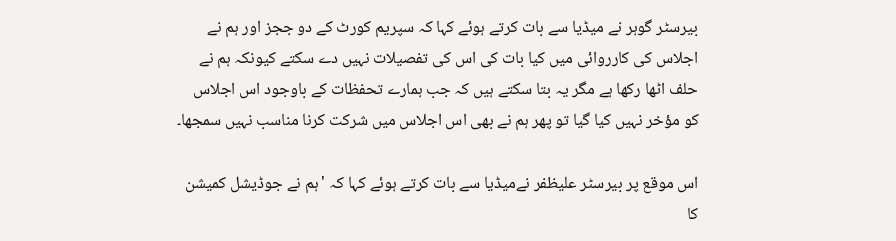بیرسٹر گوہر نے میڈیا سے بات کرتے ہوئے کہا کہ سپریم کورٹ کے دو ججز اور ہم نے اجلاس کی کارروائی میں کیا بات کی اس کی تفصیلات نہیں دے سکتے کیونکہ ہم نے حلف اٹھا رکھا ہے مگر یہ بتا سکتے ہیں کہ جب ہمارے تحفظات کے باوجود اس اجلاس کو مؤخر نہیں کیا گیا تو پھر ہم نے بھی اس اجلاس میں شرکت کرنا مناسب نہیں سمجھا۔

اس موقع پر بیرسٹر علیظفر نےمیڈیا سے بات کرتے ہوئے کہا کہ 'ہم نے جوڈیشل کمیشن کا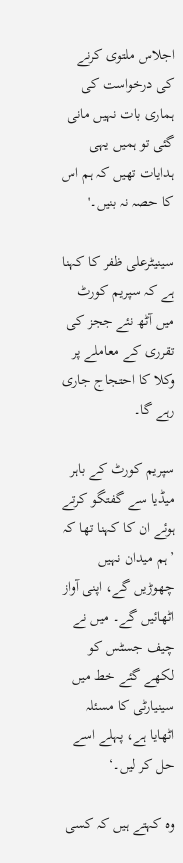اجلاس ملتوی کرنے کی درخواست کی ہماری بات نہیں مانی گئی تو ہمیں یہی ہدایات تھیں کہ ہم اس کا حصہ نہ بنیں۔'

سینیٹرعلی ظفر کا کہنا ہے کہ سپریم کورٹ میں آٹھ نئے ججز کی تقرری کے معاملے پر وکلا کا احتجاج جاری رہے گا۔

سپریم کورٹ کے باہر میڈیا سے گفتگو کرتے ہوئے ان کا کہنا تھا کہ ’ہم میدان نہیں چھوڑیں گے، اپنی آواز اٹھائیں گے۔ میں نے چیف جسٹس کو لکھے گئے خط میں سینیارٹی کا مسئلہ اٹھایا ہے، پہلے اسے حل کر لیں۔‘

وہ کہتے ہیں کہ کسی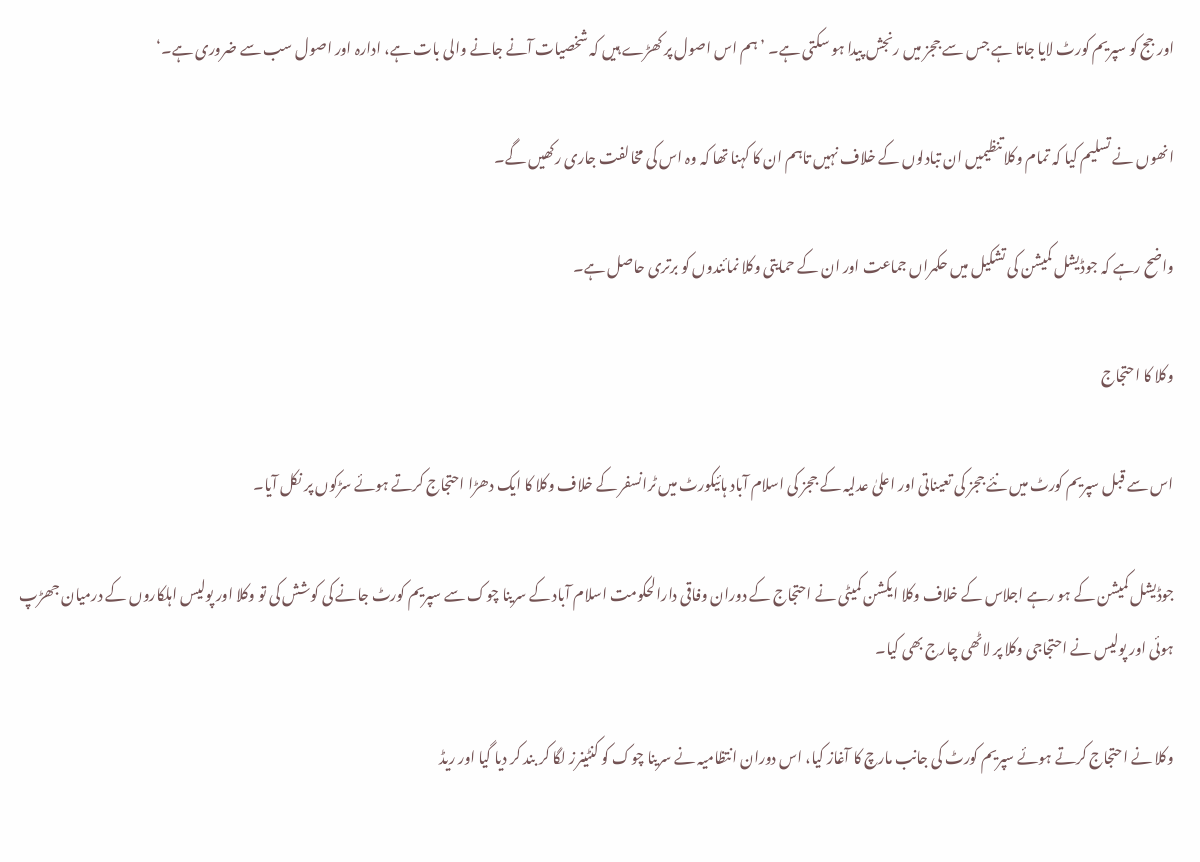اور جج کو سپریم کورٹ لایا جاتا ہے جس سے ججز میں رنجش پیدا ہو سکتی ہے۔ ’ہم اس اصول پر کھڑے ہیں کہ شخصیات آنے جانے والی بات ہے، ادارہ اور اصول سب سے ضروری ہے۔‘

انھوں نے تسلیم کیا کہ تمام وکلا تنظیمیں ان تبادلوں کے خلاف نہیں تاہم ان کا کہنا تھا کہ وہ اس کی مخالفت جاری رکھیں گے۔

واضح رہے کہ جوڈیشل کمیشن کی تشکیل میں حکمراں جماعت اور ان کے حمایتی وکلا نمائندوں کو برتری حاصل ہے۔

وکلا کا احتجاج

اس سے قبل سپریم کورٹ میں نئے ججز کی تعیناتی اور اعلیٰ عدلیہ کے ججز کی اسلام آباد ہائیکورٹ میں ٹرانسفر کے خلاف وکلا کا ایک دھڑا احتجاج کرتے ہوئے سڑکوں پر نکل آیا۔

جوڈیشل کمیشن کے ہو رہے اجلاس کے خلاف وکلا ایکشن کمیٹی نے احتجاج کے دوران وفاقی دارالحکومت اسلام آباد کے سرینا چوک سے سپریم کورٹ جانے کی کوشش کی تو وکلا اور پولیس اہلکاروں کے درمیان جھڑپ ہوئی اور پولیس نے احتجاجی وکلا پر لاٹھی چارج بھی کیا۔

وکلا نے احتجاج کرتے ہوئے سپریم کورٹ کی جانب مارچ کا آغاز کیا، اس دوران انتظامیہ نے سرینا چوک کو کنٹینرز لگا کر بند کر دیا گیا اور ریڈ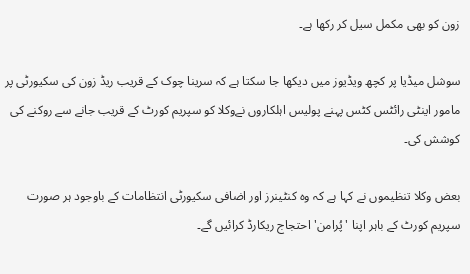زون کو بھی مکمل سیل کر رکھا ہے۔

سوشل میڈیا پر کچھ ویڈیوز میں دیکھا جا سکتا ہے کہ سرینا چوک کے قریب ریڈ زون کی سکیورٹی پر مامور اینٹی رائٹس کٹس پہنے پولیس اہلکاروں نےوکلا کو سپریم کورٹ کے قریب جانے سے روکنے کی کوشش کی۔

بعض وکلا تنظیموں نے کہا ہے کہ وہ کنٹینرز اور اضافی سکیورٹی انتظامات کے باوجود ہر صورت سپریم کورٹ کے باہر اپنا 'پُرامن' احتجاج ریکارڈ کرائیں گے۔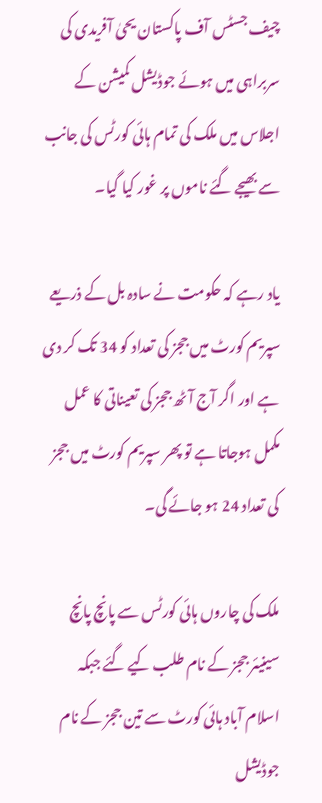چیف جسٹس آف پاکستان یحیٰ آفریدی کی سربراہی میں ہوئے جوڈیشل کمیشن کے اجلاس میں ملک کی تمام ہائی کورٹس کی جانب سے بھیجے گئے ناموں پر غور کیا گیا۔

یاد رہے کہ حکومت نے سادہ بل کے ذریعے سپریم کورٹ میں ججز کی تعداد کو 34 تک کر دی ہے اور اگر آج آٹھ ججز کی تعیناتی کا عمل مکمل ہوجاتا ہے تو پھر سپریم کورٹ میں ججز کی تعداد 24 ہو جائے گی۔

ملک کی چاروں ہائی کورٹس سے پانچ پانچ سینیئر ججز کے نام طلب کیے گئے جبکہ اسلام آباد ہائی کورٹ سے تین ججز کے نام جوڈیشل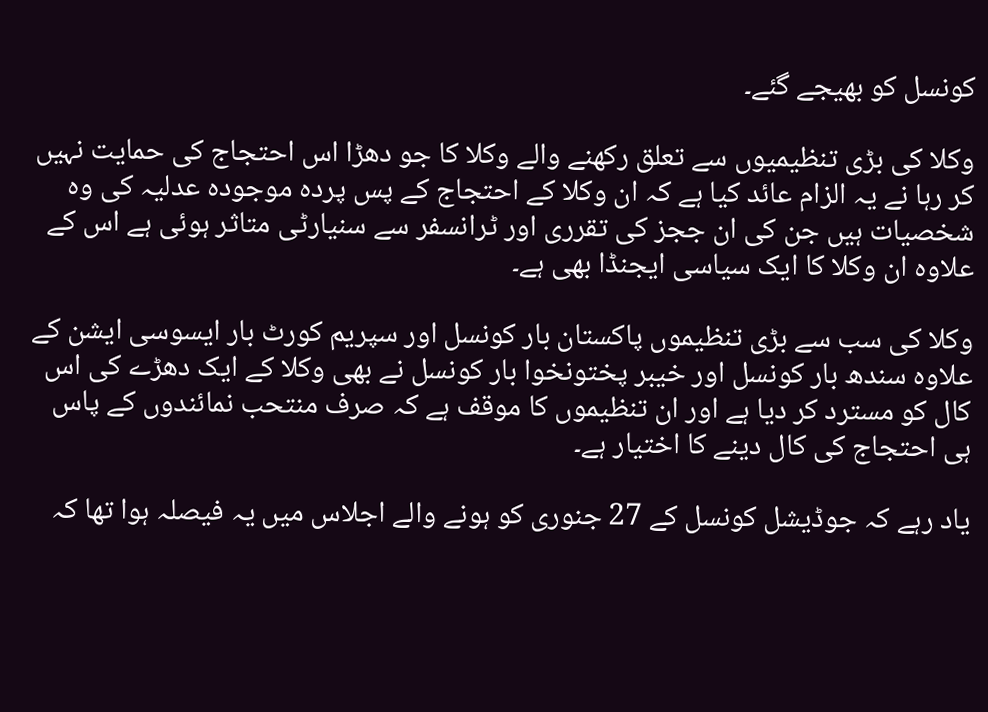کونسل کو بھیجے گئے۔

وکلا کی بڑی تنظیمیوں سے تعلق رکھنے والے وکلا کا جو دھڑا اس احتجاج کی حمایت نہیں کر رہا نے یہ الزام عائد کیا ہے کہ ان وکلا کے احتجاج کے پس پردہ موجودہ عدلیہ کی وہ شخصیات ہیں جن کی ان ججز کی تقرری اور ٹرانسفر سے سنیارٹی متاثر ہوئی ہے اس کے علاوہ ان وکلا کا ایک سیاسی ایجنڈا بھی ہے۔

وکلا کی سب سے بڑی تنظیموں پاکستان بار کونسل اور سپریم کورٹ بار ایسوسی ایشن کے علاوہ سندھ بار کونسل اور خیبر پختونخوا بار کونسل نے بھی وکلا کے ایک دھڑے کی اس کال کو مسترد کر دیا ہے اور ان تنظیموں کا موقف ہے کہ صرف منتحب نمائندوں کے پاس ہی احتجاج کی کال دینے کا اختیار ہے۔

یاد رہے کہ جوڈیشل کونسل کے 27 جنوری کو ہونے والے اجلاس میں یہ فیصلہ ہوا تھا کہ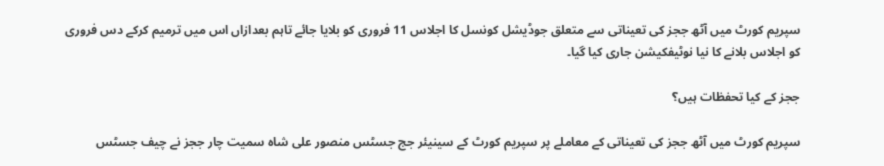سپریم کورٹ میں آٹھ ججز کی تعیناتی سے متعلق جوڈیشل کونسل کا اجلاس 11 فروری کو بلایا جائے تاہم بعدازاں اس میں ترمیم کرکے دس فروری کو اجلاس بلانے کا نیا نوٹیفکیشن جاری کیا گیا۔

ججز کے کیا تحفظات ہیں؟

سپریم کورٹ میں آٹھ ججز کی تعیناتی کے معاملے پر سپریم کورٹ کے سینیئر جج جسٹس منصور علی شاہ سمیت چار ججز نے چیف جسٹس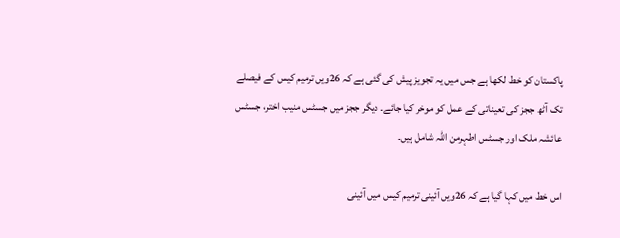پاکستان کو خط لکھا ہے جس میں یہ تجویز پیش کی گئی ہے کہ 26ویں ترمیم کیس کے فیصلے تک آٹھ ججز کی تعیناتی کے عمل کو موخر کیا جائے۔ دیگر ججز میں جسٹس منیب اختر، جسٹس عائشہ ملک اور جسٹس اطہرمن اللہ شامل ہیں۔

اس خط میں کہا گیا ہے کہ 26ویں آئینی ترمیم کیس میں آئینی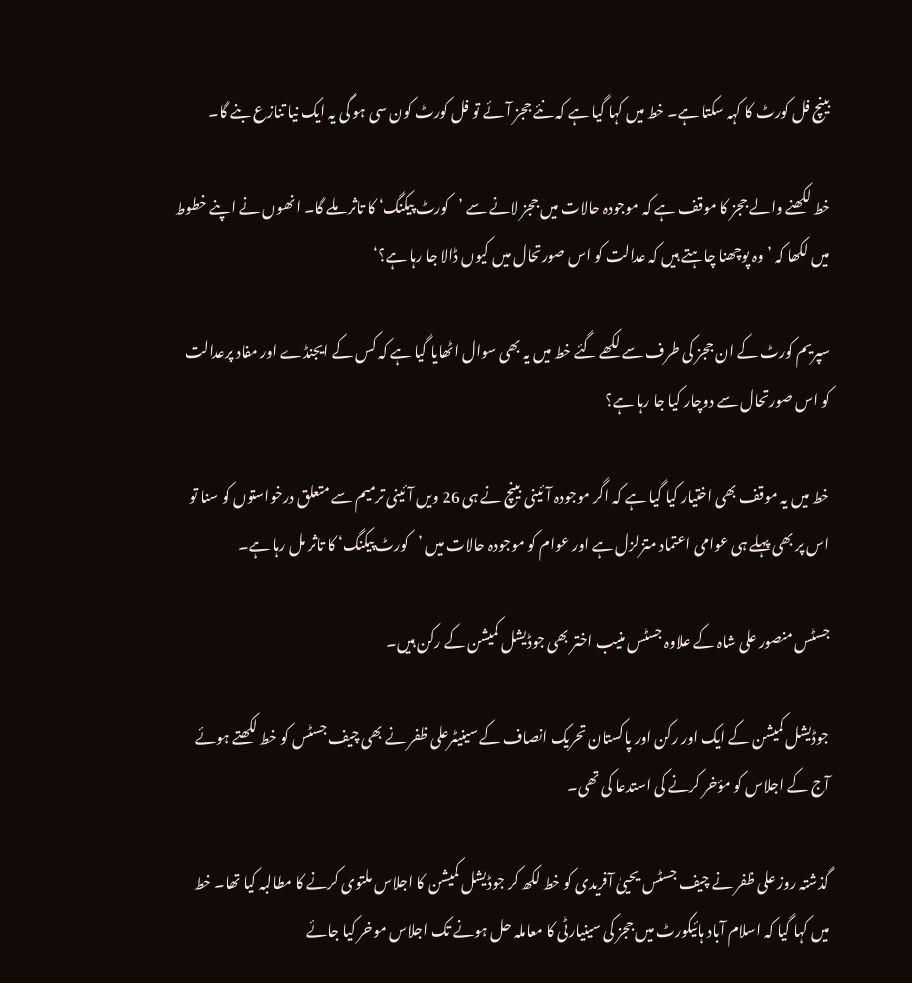بینچ فل کورٹ کا کہہ سکتا ہے۔ خط میں کہا گیا ہے کہ نئے ججز آئے تو فل کورٹ کون سی ہو گی یہ ایک نیا تنازع بنے گا۔

خط لکھنے والے ججز کا موقف ہے کہ موجودہ حالات میں ججز لانے سے ’کورٹ پیکنگ‘ کا تاثر ملے گا۔ انھوں نے اپنے خطوط میں لکھا کہ ’وہ پوچھنا چاہتے ہیں کہ عدالت کو اس صورتحال میں کیوں ڈالا جا رہا ہے؟‘

سپریم کورٹ کے ان ججز کی طرف سے لکھے گئے خط میں یہ بھی سوال اٹھایا گیا ہے کہ کس کے ایجنڈے اور مفاد پرعدالت کو اس صورتحال سے دوچار کیا جا رہا ہے؟

خط میں یہ موقف بھی اختیار کیا گیا ہے کہ اگر موجودہ آئینی بینچ نے ہی 26 ویں آئینی ترمیم سے متعلق درخواستوں کو سنا تو اس پر بھی پہلے ہی عوامی اعتماد متزلزل ہے اور عوام کو موجودہ حالات میں ’کورٹ پیکنگ‘ کا تاثر مل رہا ہے۔

جسٹس منصور علی شاہ کے علاوہ جسٹس منیب اختر بھی جوڈیشل کمیشن کے رکن ہیں۔

جوڈیشل کمیشن کے ایک اور رکن اور پاکستان تحریک انصاف کے سینیٹرعلی ظفر نے بھی چیف جسٹس کو خط لکھتے ہوئے آج کے اجلاس کو مؤخر کرنے کی استدعا کی تھی۔

گذشتہ روز علی ظفر نے چیف جسٹس یحییٰ آفریدی کو خط لکھ کر جوڈیشل کمیشن کا اجلاس ملتوی کرنے کا مطالبہ کیا تھا۔ خط میں کہا گیا کہ اسلام آباد ہائیکورٹ میں ججز کی سینیارٹی کا معاملہ حل ہونے تک اجلاس موخر کیا جائے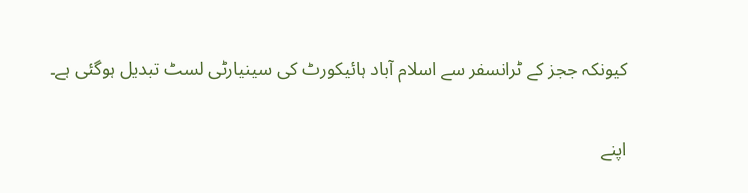کیونکہ ججز کے ٹرانسفر سے اسلام آباد ہائیکورٹ کی سینیارٹی لسٹ تبدیل ہوگئی ہے۔

اپنے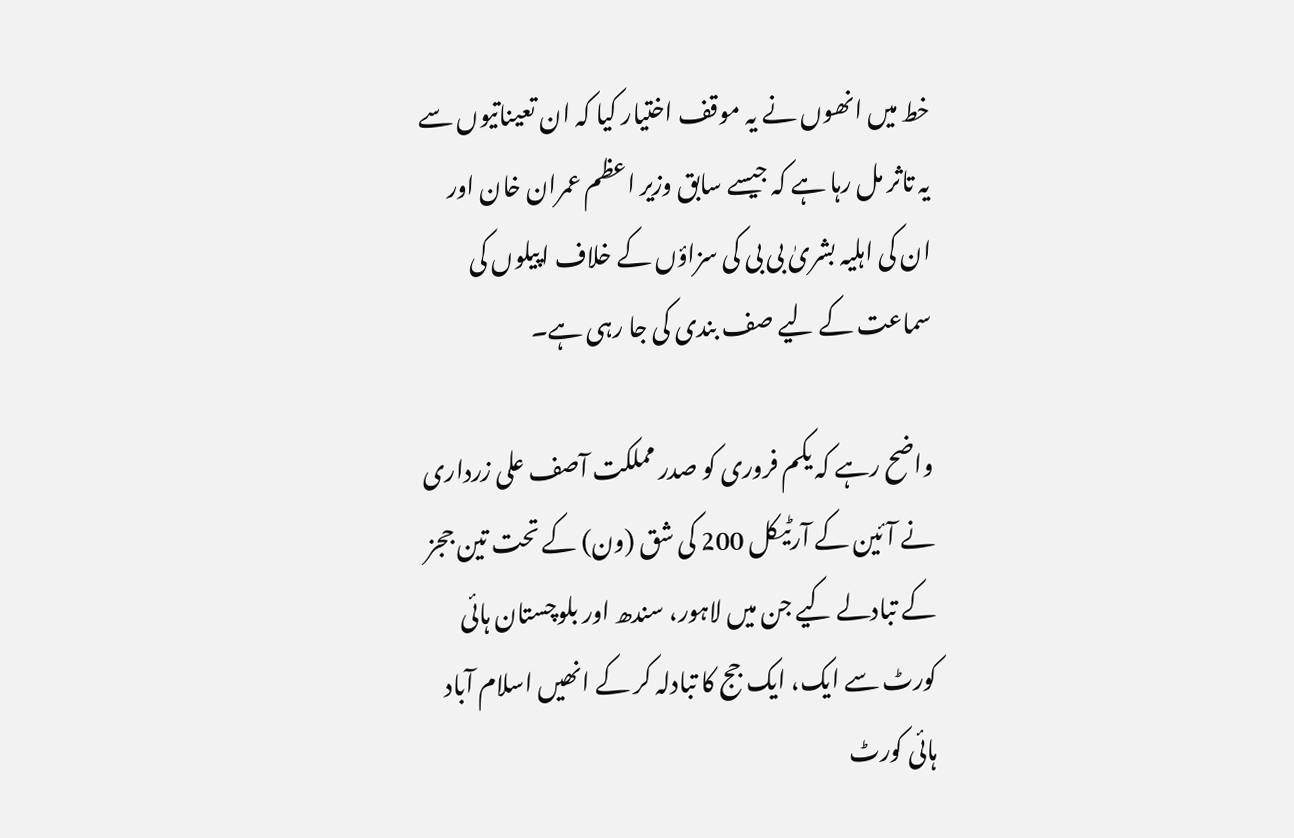خط میں انھوں نے یہ موقف اختیار کیا کہ ان تعیناتیوں سے یہ تاثر مل رہا ہے کہ جیسے سابق وزیر اعظم عمران خان اور ان کی اہلیہ بشریٰ بی بی کی سزاؤں کے خلاف اپیلوں کی سماعت کے لیے صف بندی کی جا رہی ہے۔

واضح رہے کہ یکم فروری کو صدر مملکت آصف علی زرداری نے آئین کے آرٹیکل 200 کی شق (ون) کے تحت تین ججز کے تبادلے کیے جن میں لاہور، سندھ اور بلوچستان ہائی کورٹ سے ایک، ایک جج کا تبادلہ کر کے انھیں اسلام آباد ہائی کورٹ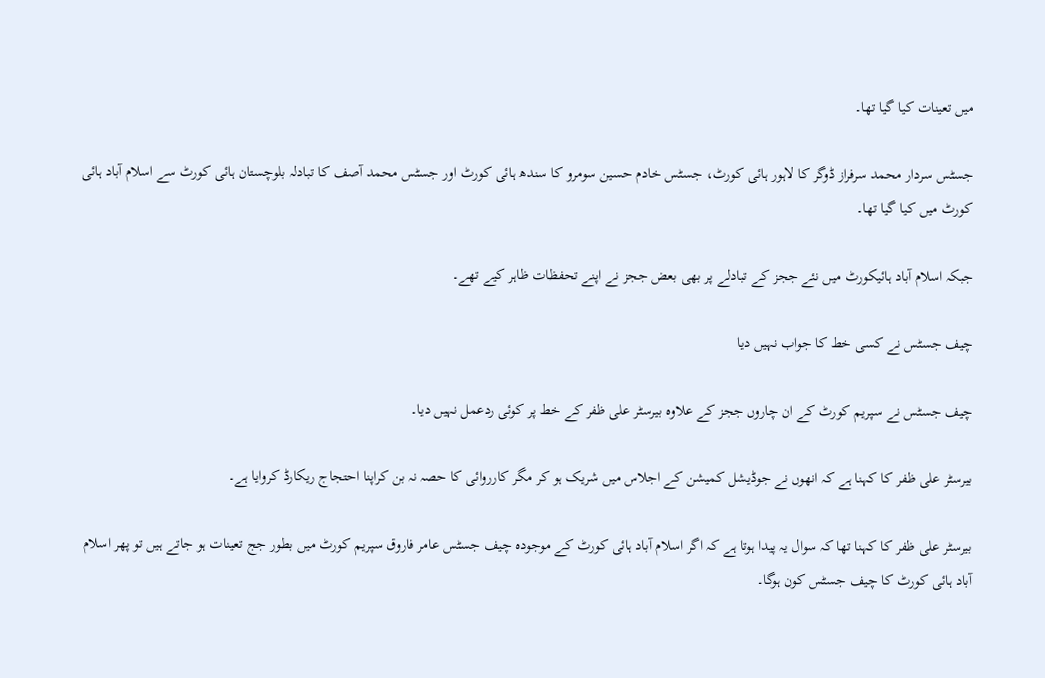میں تعینات کیا گیا تھا۔

جسٹس سردار محمد سرفراز ڈوگر کا لاہور ہائی کورٹ، جسٹس خادم حسین سومرو کا سندھ ہائی کورٹ اور جسٹس محمد آصف کا تبادلہ بلوچستان ہائی کورٹ سے اسلام آباد ہائی کورٹ میں کیا گیا تھا۔

جبکہ اسلام آباد ہائیکورٹ میں نئے ججز کے تبادلے پر بھی بعض ججز نے اپنے تحفظات ظاہر کیے تھے۔

چیف جسٹس نے کسی خط کا جواب نہیں دیا

چیف جسٹس نے سپریم کورٹ کے ان چاروں ججز کے علاوہ بیرسٹر علی ظفر کے خط پر کوئی ردعمل نہیں دیا۔

بیرسٹر علی ظفر کا کہنا ہے کہ انھوں نے جوڈیشل کمیشن کے اجلاس میں شریک ہو کر مگر کارروائی کا حصہ نہ بن کراپنا احتجاج ریکارڈ کروایا ہے۔

بیرسٹر علی ظفر کا کہنا تھا کہ سوال یہ پیدا ہوتا ہے کہ اگر اسلام آباد ہائی کورٹ کے موجودہ چیف جسٹس عامر فاروق سپریم کورٹ میں بطور جج تعینات ہو جاتے ہیں تو پھر اسلام آباد ہائی کورٹ کا چیف جسٹس کون ہوگا۔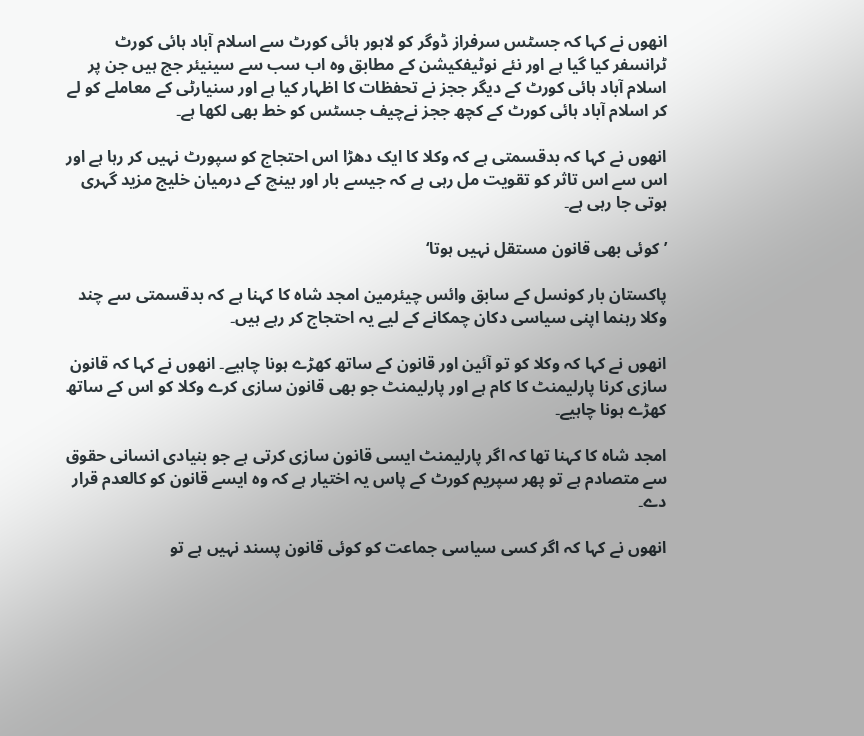انھوں نے کہا کہ جسٹس سرفراز ڈوگر کو لاہور ہائی کورٹ سے اسلام آباد ہائی کورٹ ٹرانسفر کیا گیا ہے اور نئے نوٹیفکیشن کے مطابق وہ اب سب سے سینیئر جج ہیں جن پر اسلام آباد ہائی کورٹ کے دیگر ججز نے تحفظات کا اظہار کیا ہے اور سنیارٹی کے معاملے کو لے کر اسلام آباد ہائی کورٹ کے کچھ ججز نےچیف جسٹس کو خط بھی لکھا ہے۔

انھوں نے کہا کہ بدقسمتی ہے کہ وکلا کا ایک دھڑا اس احتجاج کو سپورٹ نہیں کر رہا ہے اور اس سے اس تاثر کو تقویت مل رہی ہے کہ جیسے بار اور بینچ کے درمیان خلیج مزید گہری ہوتی جا رہی ہے۔

’کوئی بھی قانون مستقل نہیں ہوتا‘

پاکستان بار کونسل کے سابق وائس چیئرمین امجد شاہ کا کہنا ہے کہ بدقسمتی سے چند وکلا رہنما اپنی سیاسی دکان چمکانے کے لیے یہ احتجاج کر رہے ہیں۔

انھوں نے کہا کہ وکلا کو تو آئین اور قانون کے ساتھ کھڑے ہونا چاہیے۔ انھوں نے کہا کہ قانون سازی کرنا پارلیمنٹ کا کام ہے اور پارلیمنٹ جو بھی قانون سازی کرے وکلا کو اس کے ساتھ کھڑے ہونا چاہیے۔

امجد شاہ کا کہنا تھا کہ اگر پارلیمنٹ ایسی قانون سازی کرتی ہے جو بنیادی انسانی حقوق سے متصادم ہے تو پھر سپریم کورٹ کے پاس یہ اختیار ہے کہ وہ ایسے قانون کو کالعدم قرار دے۔

انھوں نے کہا کہ اگر کسی سیاسی جماعت کو کوئی قانون پسند نہیں ہے تو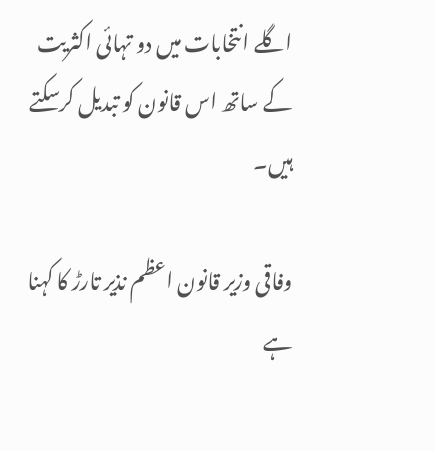اگلے انتخابات میں دو تہائی اکثریت کے ساتھ اس قانون کو تبدیل کرسکتے ہیں۔

وفاقی وزیر قانون اعظم نذیر تارڑ کا کہنا ہے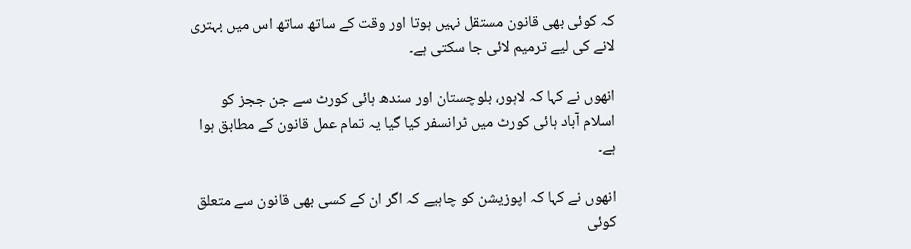کہ کوئی بھی قانون مستقل نہیں ہوتا اور وقت کے ساتھ ساتھ اس میں بہتری لانے کی لیے ترمیم لائی جا سکتی ہے۔

انھوں نے کہا کہ لاہور، بلوچستان اور سندھ ہائی کورٹ سے جن ججز کو اسلام آباد ہائی کورٹ میں ٹرانسفر کیا گیا یہ تمام عمل قانون کے مطابق ہوا ہے۔

انھوں نے کہا کہ اپوزیشن کو چاہیے کہ اگر ان کے کسی بھی قانون سے متعلق کوئی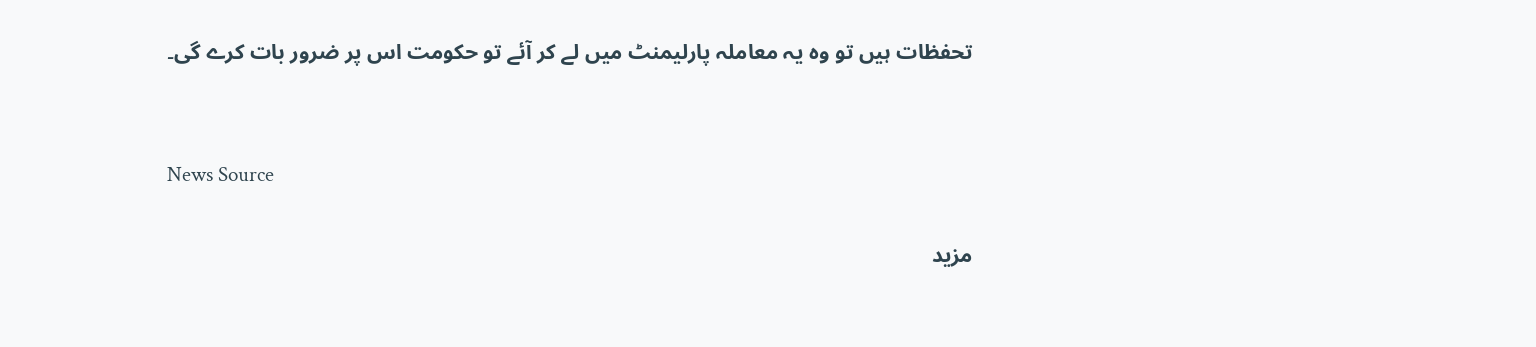تحفظات ہیں تو وہ یہ معاملہ پارلیمنٹ میں لے کر آئے تو حکومت اس پر ضرور بات کرے گی۔


News Source

مزید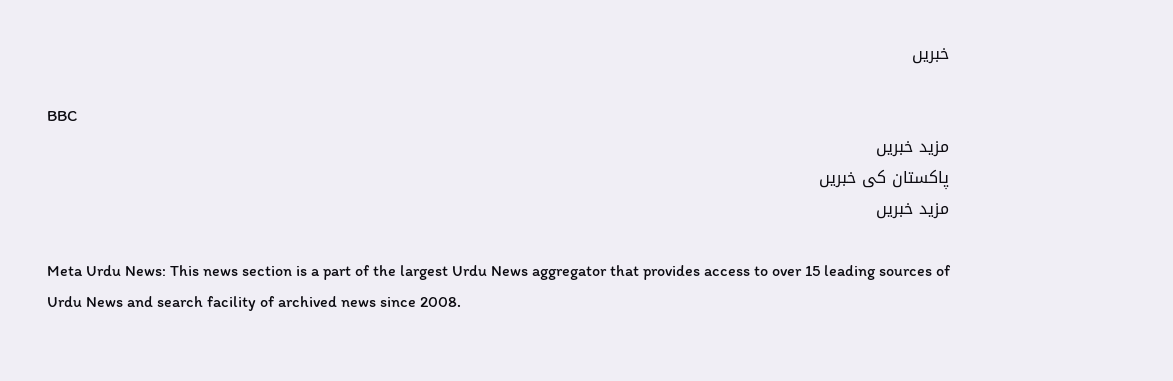خبریں

BBC
مزید خبریں
پاکستان کی خبریں
مزید خبریں

Meta Urdu News: This news section is a part of the largest Urdu News aggregator that provides access to over 15 leading sources of Urdu News and search facility of archived news since 2008.